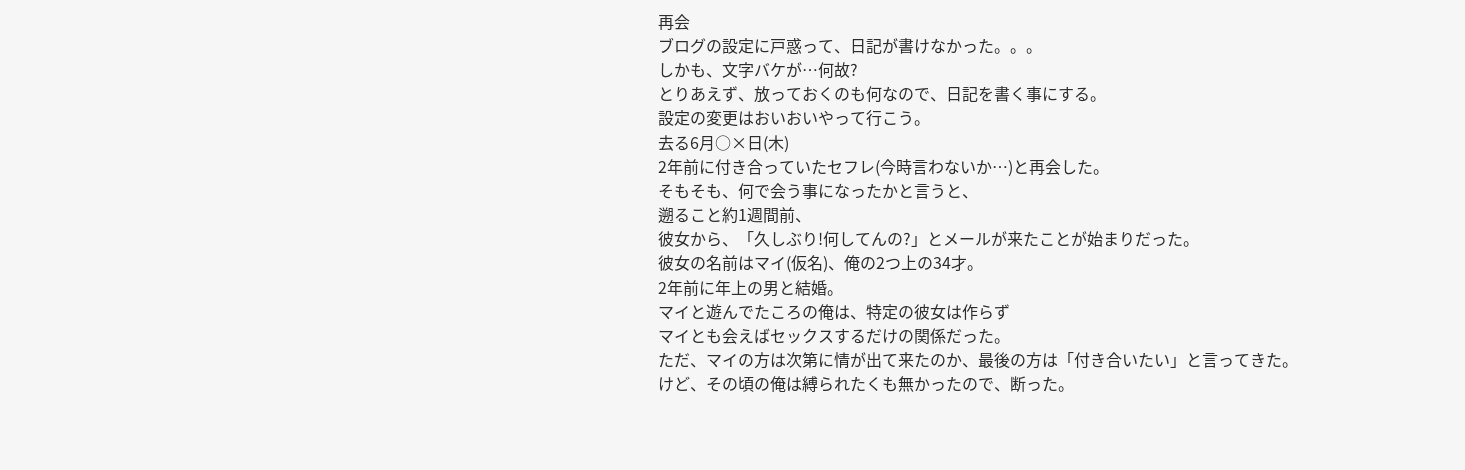再会
ブログの設定に戸惑って、日記が書けなかった。。。
しかも、文字バケが…何故?
とりあえず、放っておくのも何なので、日記を書く事にする。
設定の変更はおいおいやって行こう。
去る6月○×日(木)
2年前に付き合っていたセフレ(今時言わないか…)と再会した。
そもそも、何で会う事になったかと言うと、
遡ること約1週間前、
彼女から、「久しぶり!何してんの?」とメールが来たことが始まりだった。
彼女の名前はマイ(仮名)、俺の2つ上の34才。
2年前に年上の男と結婚。
マイと遊んでたころの俺は、特定の彼女は作らず
マイとも会えばセックスするだけの関係だった。
ただ、マイの方は次第に情が出て来たのか、最後の方は「付き合いたい」と言ってきた。
けど、その頃の俺は縛られたくも無かったので、断った。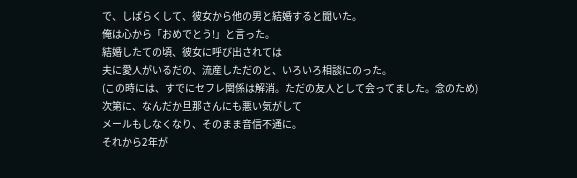で、しばらくして、彼女から他の男と結婚すると聞いた。
俺は心から「おめでとう!」と言った。
結婚したての頃、彼女に呼び出されては
夫に愛人がいるだの、流産しただのと、いろいろ相談にのった。
(この時には、すでにセフレ関係は解消。ただの友人として会ってました。念のため)
次第に、なんだか旦那さんにも悪い気がして
メールもしなくなり、そのまま音信不通に。
それから2年が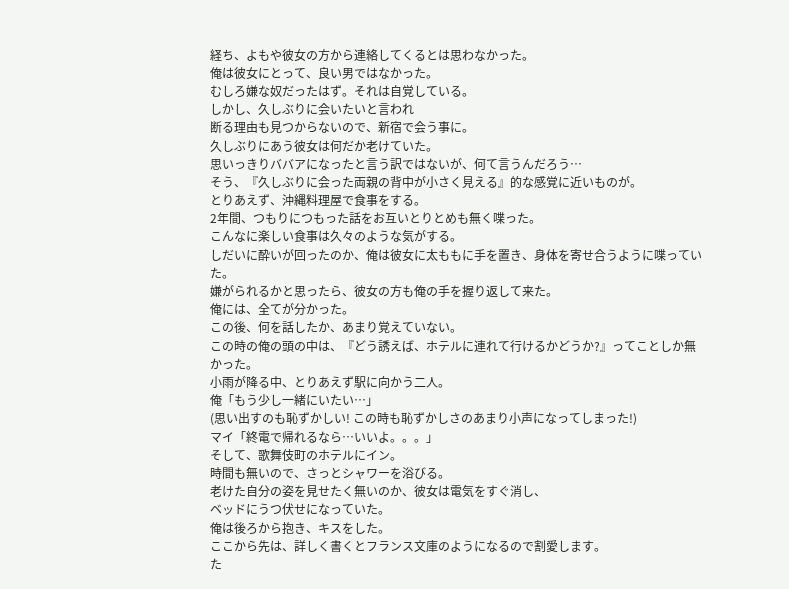経ち、よもや彼女の方から連絡してくるとは思わなかった。
俺は彼女にとって、良い男ではなかった。
むしろ嫌な奴だったはず。それは自覚している。
しかし、久しぶりに会いたいと言われ
断る理由も見つからないので、新宿で会う事に。
久しぶりにあう彼女は何だか老けていた。
思いっきりババアになったと言う訳ではないが、何て言うんだろう…
そう、『久しぶりに会った両親の背中が小さく見える』的な感覚に近いものが。
とりあえず、沖縄料理屋で食事をする。
2年間、つもりにつもった話をお互いとりとめも無く喋った。
こんなに楽しい食事は久々のような気がする。
しだいに酔いが回ったのか、俺は彼女に太ももに手を置き、身体を寄せ合うように喋っていた。
嫌がられるかと思ったら、彼女の方も俺の手を握り返して来た。
俺には、全てが分かった。
この後、何を話したか、あまり覚えていない。
この時の俺の頭の中は、『どう誘えば、ホテルに連れて行けるかどうか?』ってことしか無かった。
小雨が降る中、とりあえず駅に向かう二人。
俺「もう少し一緒にいたい…」
(思い出すのも恥ずかしい! この時も恥ずかしさのあまり小声になってしまった!)
マイ「終電で帰れるなら…いいよ。。。」
そして、歌舞伎町のホテルにイン。
時間も無いので、さっとシャワーを浴びる。
老けた自分の姿を見せたく無いのか、彼女は電気をすぐ消し、
ベッドにうつ伏せになっていた。
俺は後ろから抱き、キスをした。
ここから先は、詳しく書くとフランス文庫のようになるので割愛します。
た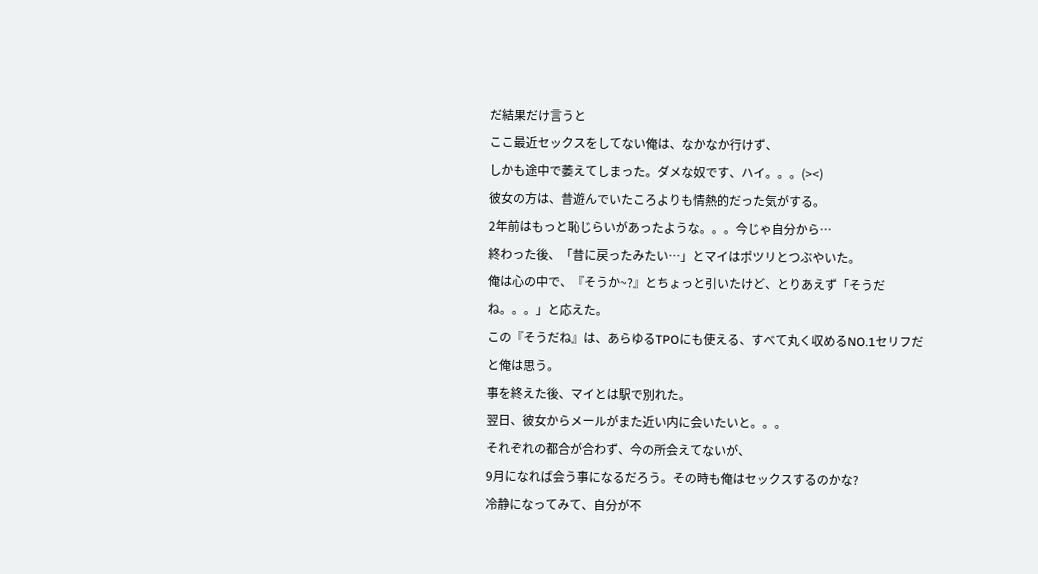だ結果だけ言うと
ここ最近セックスをしてない俺は、なかなか行けず、
しかも途中で萎えてしまった。ダメな奴です、ハイ。。。(><)
彼女の方は、昔遊んでいたころよりも情熱的だった気がする。
2年前はもっと恥じらいがあったような。。。今じゃ自分から…
終わった後、「昔に戻ったみたい…」とマイはポツリとつぶやいた。
俺は心の中で、『そうか~?』とちょっと引いたけど、とりあえず「そうだね。。。」と応えた。
この『そうだね』は、あらゆるTPOにも使える、すべて丸く収めるNO.1セリフだと俺は思う。
事を終えた後、マイとは駅で別れた。
翌日、彼女からメールがまた近い内に会いたいと。。。
それぞれの都合が合わず、今の所会えてないが、
9月になれば会う事になるだろう。その時も俺はセックスするのかな?
冷静になってみて、自分が不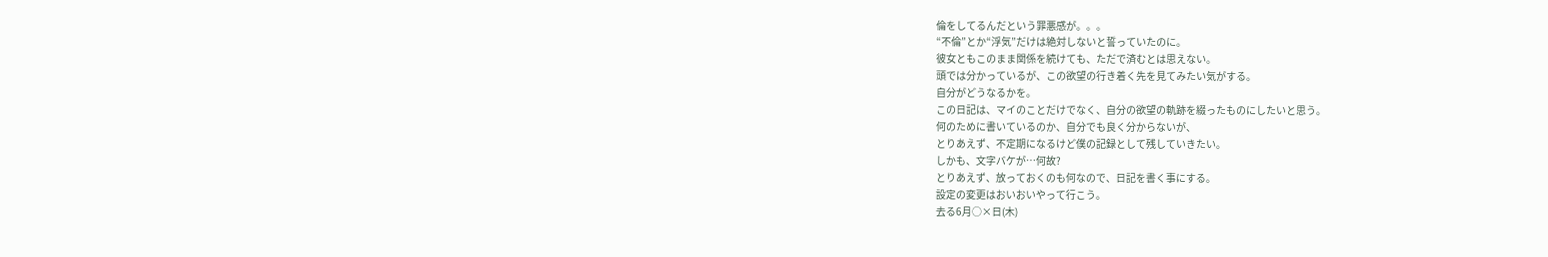倫をしてるんだという罪悪感が。。。
“不倫”とか“浮気”だけは絶対しないと誓っていたのに。
彼女ともこのまま関係を続けても、ただで済むとは思えない。
頭では分かっているが、この欲望の行き着く先を見てみたい気がする。
自分がどうなるかを。
この日記は、マイのことだけでなく、自分の欲望の軌跡を綴ったものにしたいと思う。
何のために書いているのか、自分でも良く分からないが、
とりあえず、不定期になるけど僕の記録として残していきたい。
しかも、文字バケが…何故?
とりあえず、放っておくのも何なので、日記を書く事にする。
設定の変更はおいおいやって行こう。
去る6月○×日(木)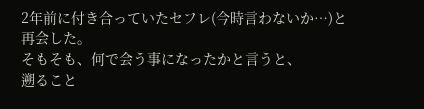2年前に付き合っていたセフレ(今時言わないか…)と再会した。
そもそも、何で会う事になったかと言うと、
遡ること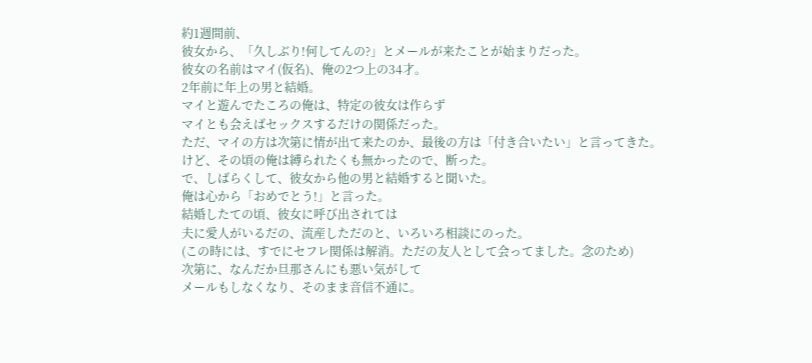約1週間前、
彼女から、「久しぶり!何してんの?」とメールが来たことが始まりだった。
彼女の名前はマイ(仮名)、俺の2つ上の34才。
2年前に年上の男と結婚。
マイと遊んでたころの俺は、特定の彼女は作らず
マイとも会えばセックスするだけの関係だった。
ただ、マイの方は次第に情が出て来たのか、最後の方は「付き合いたい」と言ってきた。
けど、その頃の俺は縛られたくも無かったので、断った。
で、しばらくして、彼女から他の男と結婚すると聞いた。
俺は心から「おめでとう!」と言った。
結婚したての頃、彼女に呼び出されては
夫に愛人がいるだの、流産しただのと、いろいろ相談にのった。
(この時には、すでにセフレ関係は解消。ただの友人として会ってました。念のため)
次第に、なんだか旦那さんにも悪い気がして
メールもしなくなり、そのまま音信不通に。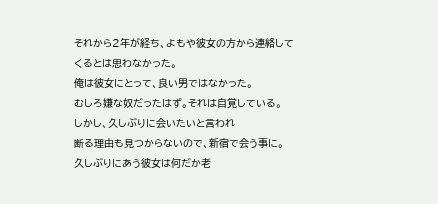それから2年が経ち、よもや彼女の方から連絡してくるとは思わなかった。
俺は彼女にとって、良い男ではなかった。
むしろ嫌な奴だったはず。それは自覚している。
しかし、久しぶりに会いたいと言われ
断る理由も見つからないので、新宿で会う事に。
久しぶりにあう彼女は何だか老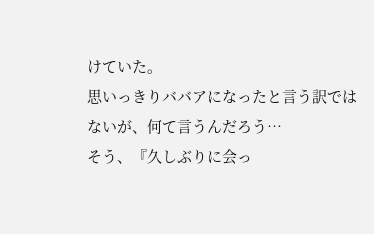けていた。
思いっきりババアになったと言う訳ではないが、何て言うんだろう…
そう、『久しぶりに会っ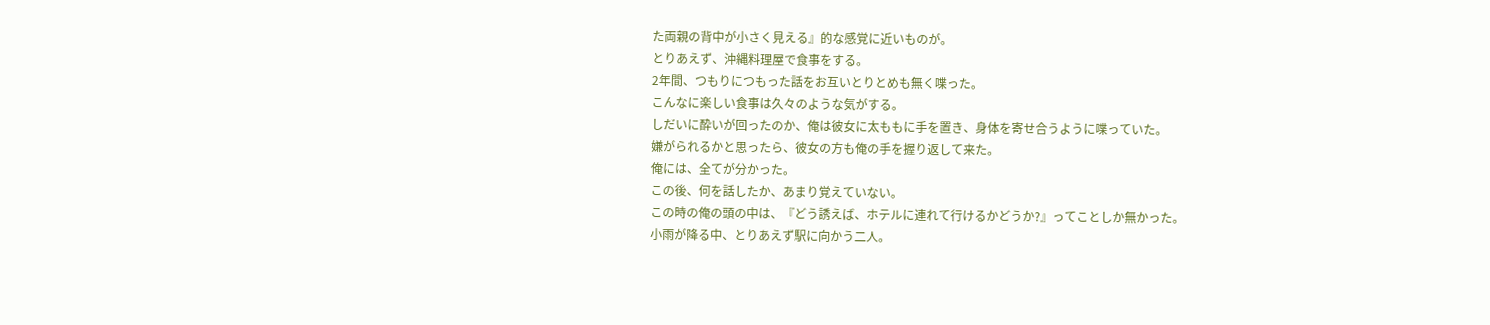た両親の背中が小さく見える』的な感覚に近いものが。
とりあえず、沖縄料理屋で食事をする。
2年間、つもりにつもった話をお互いとりとめも無く喋った。
こんなに楽しい食事は久々のような気がする。
しだいに酔いが回ったのか、俺は彼女に太ももに手を置き、身体を寄せ合うように喋っていた。
嫌がられるかと思ったら、彼女の方も俺の手を握り返して来た。
俺には、全てが分かった。
この後、何を話したか、あまり覚えていない。
この時の俺の頭の中は、『どう誘えば、ホテルに連れて行けるかどうか?』ってことしか無かった。
小雨が降る中、とりあえず駅に向かう二人。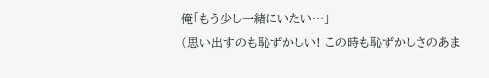俺「もう少し一緒にいたい…」
(思い出すのも恥ずかしい! この時も恥ずかしさのあま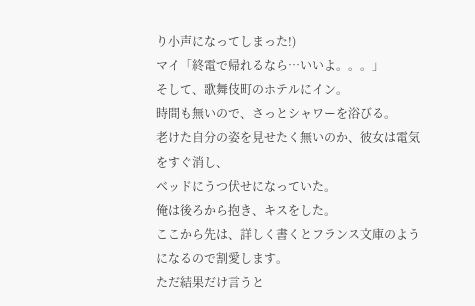り小声になってしまった!)
マイ「終電で帰れるなら…いいよ。。。」
そして、歌舞伎町のホテルにイン。
時間も無いので、さっとシャワーを浴びる。
老けた自分の姿を見せたく無いのか、彼女は電気をすぐ消し、
ベッドにうつ伏せになっていた。
俺は後ろから抱き、キスをした。
ここから先は、詳しく書くとフランス文庫のようになるので割愛します。
ただ結果だけ言うと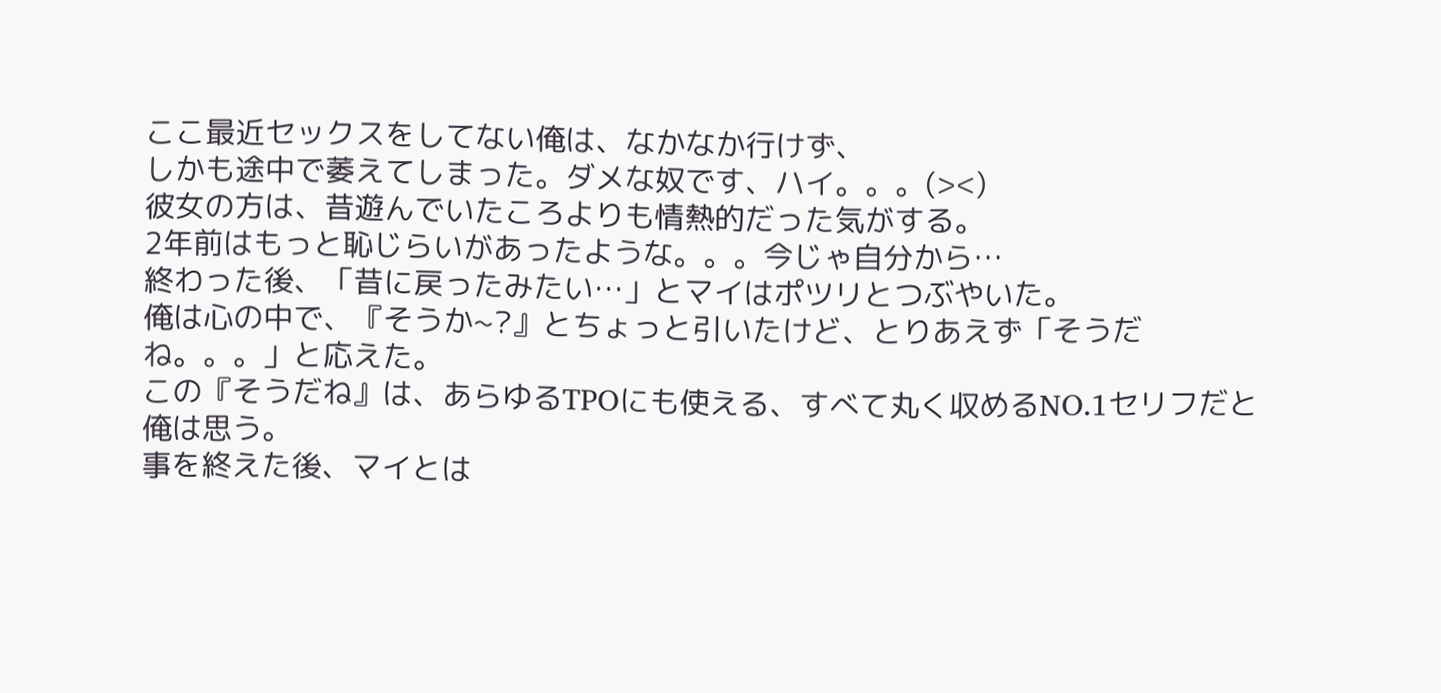ここ最近セックスをしてない俺は、なかなか行けず、
しかも途中で萎えてしまった。ダメな奴です、ハイ。。。(><)
彼女の方は、昔遊んでいたころよりも情熱的だった気がする。
2年前はもっと恥じらいがあったような。。。今じゃ自分から…
終わった後、「昔に戻ったみたい…」とマイはポツリとつぶやいた。
俺は心の中で、『そうか~?』とちょっと引いたけど、とりあえず「そうだね。。。」と応えた。
この『そうだね』は、あらゆるTPOにも使える、すべて丸く収めるNO.1セリフだと俺は思う。
事を終えた後、マイとは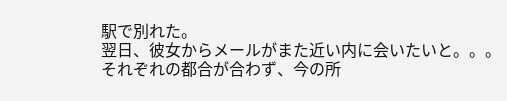駅で別れた。
翌日、彼女からメールがまた近い内に会いたいと。。。
それぞれの都合が合わず、今の所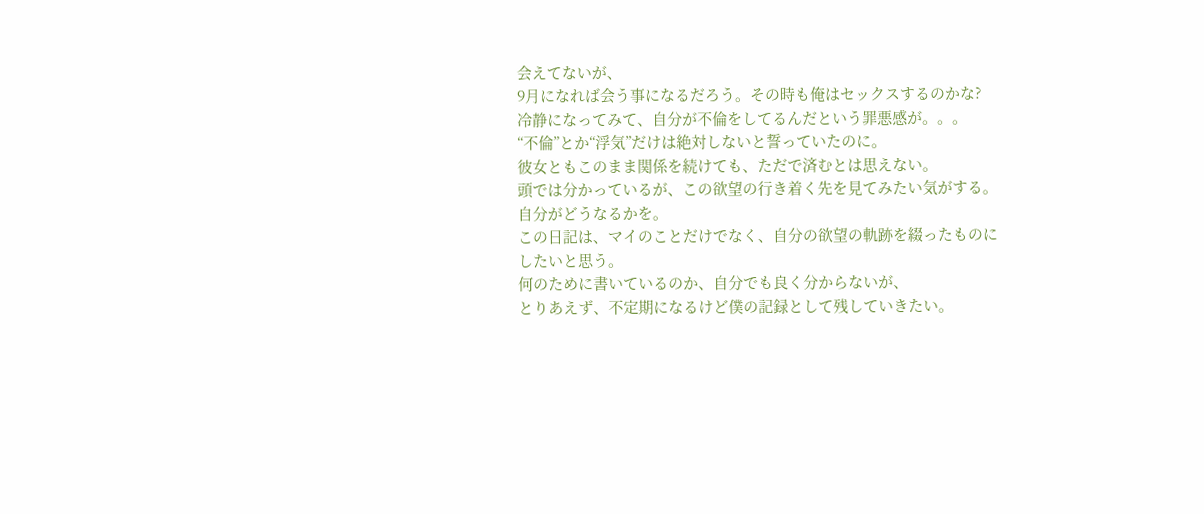会えてないが、
9月になれば会う事になるだろう。その時も俺はセックスするのかな?
冷静になってみて、自分が不倫をしてるんだという罪悪感が。。。
“不倫”とか“浮気”だけは絶対しないと誓っていたのに。
彼女ともこのまま関係を続けても、ただで済むとは思えない。
頭では分かっているが、この欲望の行き着く先を見てみたい気がする。
自分がどうなるかを。
この日記は、マイのことだけでなく、自分の欲望の軌跡を綴ったものにしたいと思う。
何のために書いているのか、自分でも良く分からないが、
とりあえず、不定期になるけど僕の記録として残していきたい。